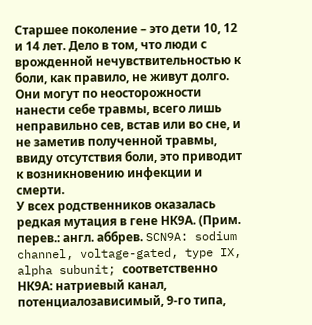Старшее поколение – это дети 10, 12 и 14 лет. Дело в том, что люди с врожденной нечувствительностью к боли, как правило, не живут долго. Они могут по неосторожности нанести себе травмы, всего лишь неправильно сев, встав или во сне, и не заметив полученной травмы, ввиду отсутствия боли, это приводит к возникновению инфекции и смерти.
У всех родственников оказалась редкая мутация в гене НК9А. (Прим. перев.: англ. аббрев. SCN9A: sodium channel, voltage-gated, type IX, alpha subunit; соответственно НК9А: натриевый канал, потенциалозависимый, 9-го типа,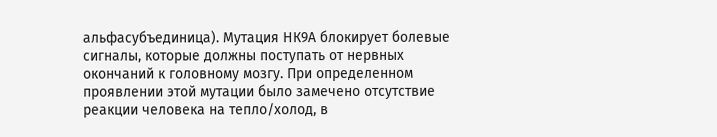альфасубъединица). Мутация НК9А блокирует болевые сигналы, которые должны поступать от нервных окончаний к головному мозгу. При определенном проявлении этой мутации было замечено отсутствие реакции человека на тепло/холод, в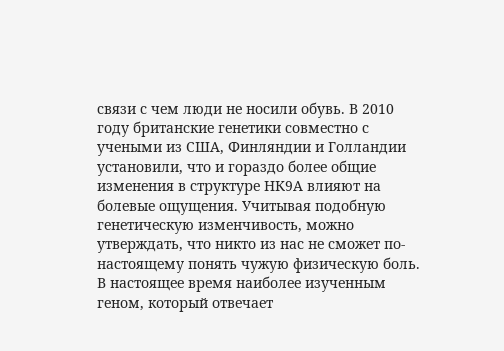связи с чем люди не носили обувь. В 2010 году британские генетики совместно с учеными из США, Финляндии и Голландии установили, что и гораздо более общие изменения в структуре НК9А влияют на болевые ощущения. Учитывая подобную генетическую изменчивость, можно утверждать, что никто из нас не сможет по-настоящему понять чужую физическую боль.
В настоящее время наиболее изученным геном, который отвечает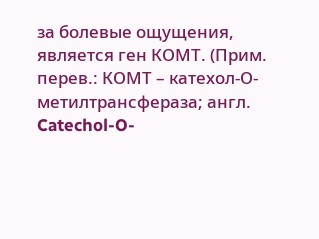за болевые ощущения, является ген КОМТ. (Прим. перев.: КОМТ – катехол-О-метилтрансфераза; англ. Catechol-O-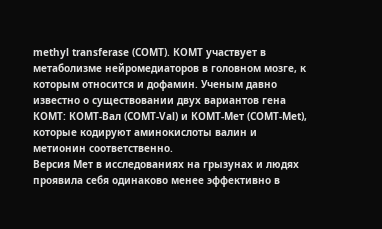methyl transferase (COMT). КОМТ участвует в метаболизме нейромедиаторов в головном мозге, к которым относится и дофамин. Ученым давно известно о существовании двух вариантов гена КOMT: КOMT-Вал (COMT-Val) и КOMT-Мет (COMT-Met), которые кодируют аминокислоты валин и метионин соответственно.
Версия Мет в исследованиях на грызунах и людях проявила себя одинаково менее эффективно в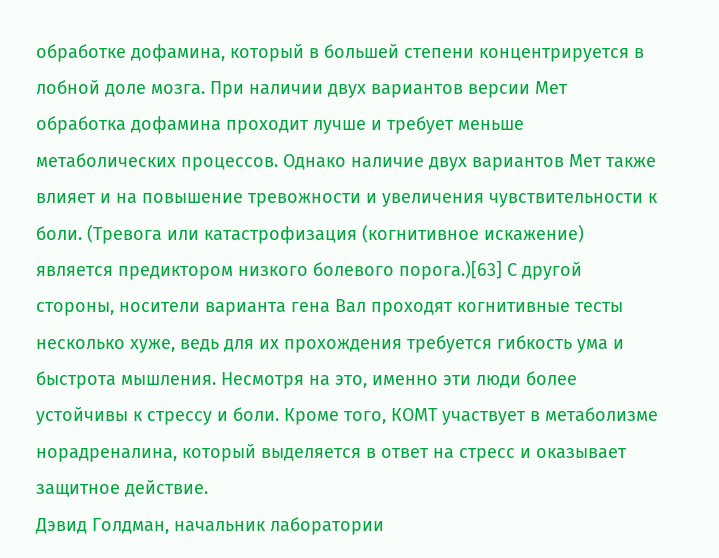обработке дофамина, который в большей степени концентрируется в лобной доле мозга. При наличии двух вариантов версии Мет обработка дофамина проходит лучше и требует меньше метаболических процессов. Однако наличие двух вариантов Мет также влияет и на повышение тревожности и увеличения чувствительности к боли. (Тревога или катастрофизация (когнитивное искажение) является предиктором низкого болевого порога.)[63] С другой стороны, носители варианта гена Вал проходят когнитивные тесты несколько хуже, ведь для их прохождения требуется гибкость ума и быстрота мышления. Несмотря на это, именно эти люди более устойчивы к стрессу и боли. Кроме того, КОМТ участвует в метаболизме норадреналина, который выделяется в ответ на стресс и оказывает защитное действие.
Дэвид Голдман, начальник лаборатории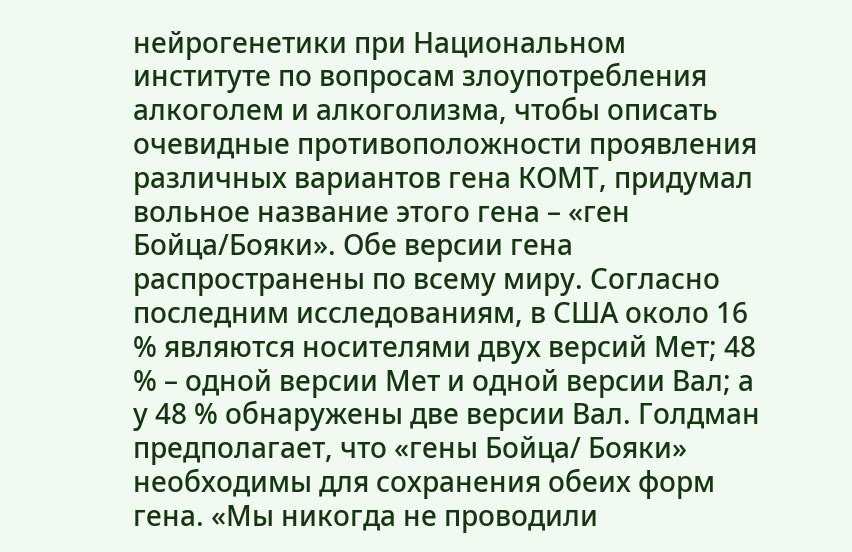нейрогенетики при Национальном институте по вопросам злоупотребления алкоголем и алкоголизма, чтобы описать очевидные противоположности проявления различных вариантов гена КОМТ, придумал вольное название этого гена – «ген Бойца/Бояки». Обе версии гена распространены по всему миру. Согласно последним исследованиям, в США около 16 % являются носителями двух версий Мет; 48 % – одной версии Мет и одной версии Вал; а у 48 % обнаружены две версии Вал. Голдман предполагает, что «гены Бойца/ Бояки» необходимы для сохранения обеих форм гена. «Мы никогда не проводили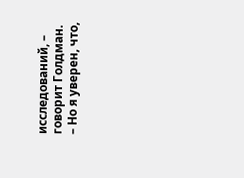исследований, – говорит Голдман. – Но я уверен, что,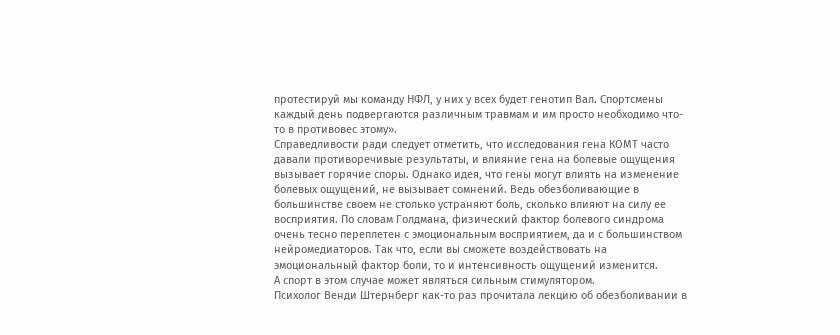протестируй мы команду НФЛ, у них у всех будет генотип Вал. Спортсмены каждый день подвергаются различным травмам и им просто необходимо что-то в противовес этому».
Справедливости ради следует отметить, что исследования гена КОМТ часто давали противоречивые результаты, и влияние гена на болевые ощущения вызывает горячие споры. Однако идея, что гены могут влиять на изменение болевых ощущений, не вызывает сомнений. Ведь обезболивающие в большинстве своем не столько устраняют боль, сколько влияют на силу ее восприятия. По словам Голдмана, физический фактор болевого синдрома очень тесно переплетен с эмоциональным восприятием, да и с большинством нейромедиаторов. Так что, если вы сможете воздействовать на эмоциональный фактор боли, то и интенсивность ощущений изменится.
А спорт в этом случае может являться сильным стимулятором.
Психолог Венди Штернберг как-то раз прочитала лекцию об обезболивании в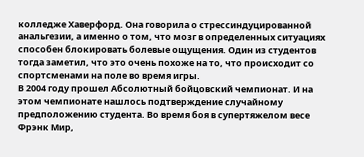колледже Хаверфорд. Она говорила о стрессиндуцированной анальгезии, а именно о том, что мозг в определенных ситуациях способен блокировать болевые ощущения. Один из студентов тогда заметил, что это очень похоже на то, что происходит со спортсменами на поле во время игры.
В 2004 году прошел Абсолютный бойцовский чемпионат. И на этом чемпионате нашлось подтверждение случайному предположению студента. Во время боя в супертяжелом весе Фрэнк Мир,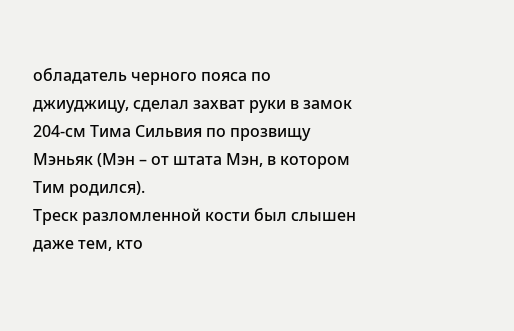обладатель черного пояса по джиуджицу, сделал захват руки в замок 204-см Тима Сильвия по прозвищу Мэньяк (Мэн – от штата Мэн, в котором Тим родился).
Треск разломленной кости был слышен даже тем, кто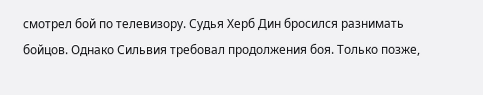смотрел бой по телевизору. Судья Херб Дин бросился разнимать бойцов. Однако Сильвия требовал продолжения боя. Только позже,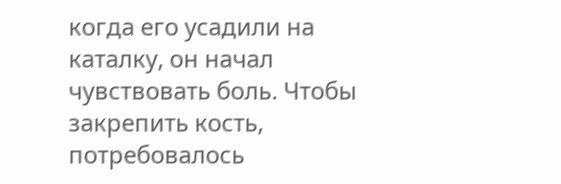когда его усадили на каталку, он начал чувствовать боль. Чтобы закрепить кость, потребовалось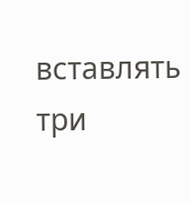вставлять три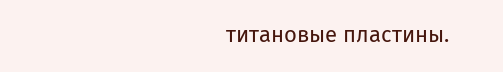титановые пластины.